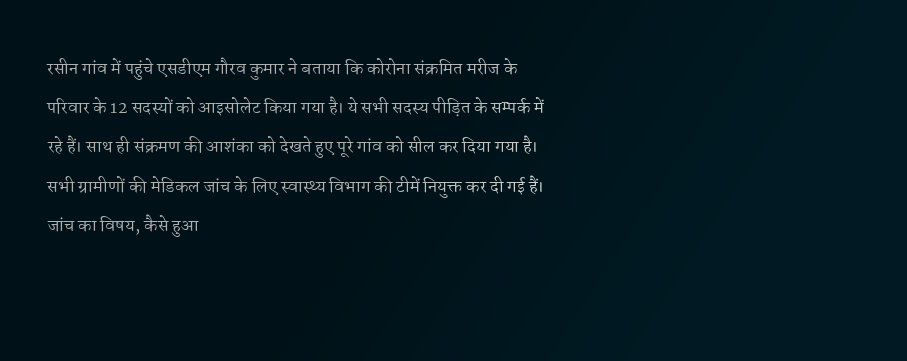रसीन गांव में पहुंचे एसडीएम गौरव कुमार ने बताया कि कोरोना संक्रमित मरीज के परिवार के 12 सदस्यों को आइसोलेट किया गया है। ये सभी सदस्य पीड़ित के सम्पर्क में रहे हैं। साथ ही संक्रमण की आशंका को देखते हुए पूरे गांव को सील कर दिया गया है। सभी ग्रामीणों की मेडिकल जांच के लिए स्वास्थ्य विभाग की टीमें नियुक्त कर दी गई हैं।
जांच का विषय, कैसे हुआ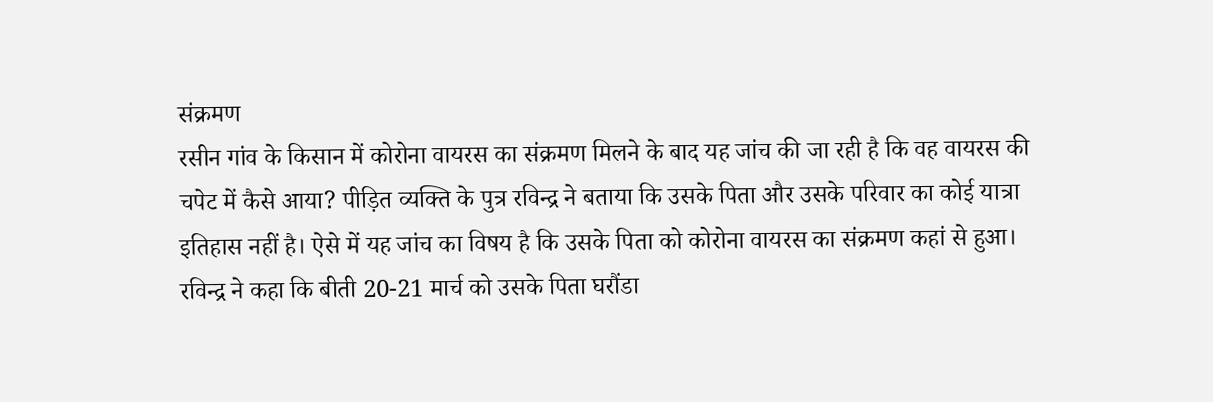संक्रमण
रसीन गांव के किसान में कोरोना वायरस का संक्रमण मिलने के बाद यह जांच की जा रही है कि वह वायरस की चपेट में कैसे आया? पीड़ित व्यक्ति के पुत्र रविन्द्र ने बताया कि उसके पिता और उसके परिवार का कोई यात्रा इतिहास नहीं है। ऐसे में यह जांच का विषय है कि उसके पिता को कोरोना वायरस का संक्रमण कहां से हुआ।
रविन्द्र ने कहा कि बीती 20-21 मार्च को उसके पिता घरौंडा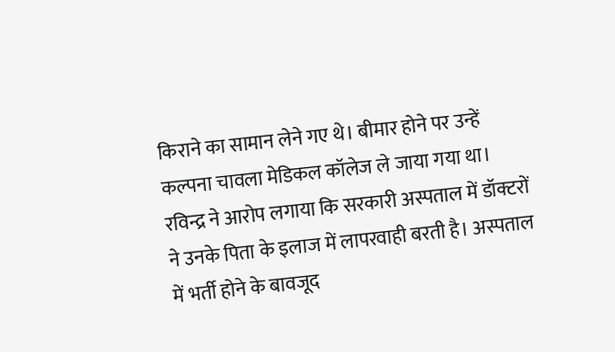किराने का सामान लेने गए थे। बीमार होने पर उन्हें कल्पना चावला मेडिकल कॉलेज ले जाया गया था। रविन्द्र ने आरोप लगाया कि सरकारी अस्पताल में डॉक्टरों ने उनके पिता के इलाज में लापरवाही बरती है। अस्पताल में भर्ती होने के बावजूद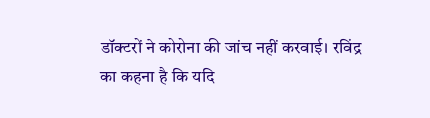डॉक्टरों ने कोरोना की जांच नहीं करवाई। रविंद्र का कहना है कि यदि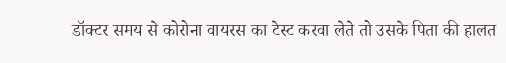डॉक्टर समय से कोरोना वायरस का टेस्ट करवा लेते तो उसके पिता की हालत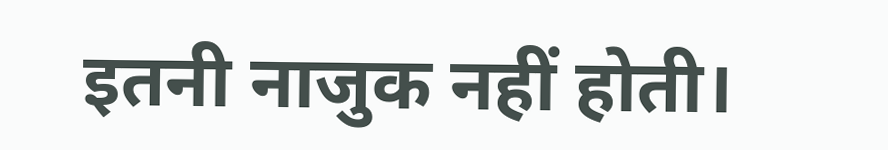इतनी नाजुक नहीं होती।